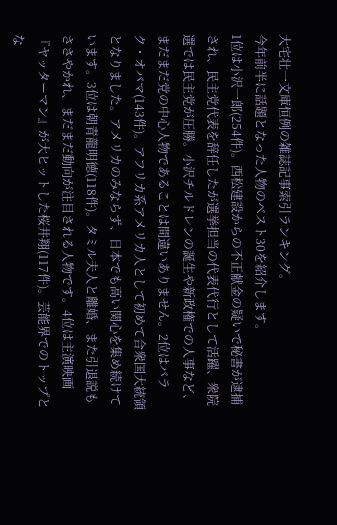大宅壮一文庫恒例の雑誌記事索引ランキング。
今年前半に話題となった人物のベスト30を紹介します。
1位は小沢一郎(254件)。西松建設からの不正献金の疑いで秘書が逮捕され、民主党代表を辞任したが選挙担当の代表代行として活躍、衆院選では民主党が圧勝。小沢チルドレンの誕生や新政権での人事など、まだまだ党の中心人物であることは間違いありません。2位はバラク・オバマ(143件)。アフリカ系アメリカ人として初めて合衆国大統領となりました。アメリカのみならず、日本でも高い関心を集め続けています。3位は朝青龍明徳(118件)。タミル夫人と離婚、また引退説もささやかれ、まだまだ動向が注目される人物です。4位は主演映画『ヤッターマン』が大ヒットした桜井翔(117件)。芸能界でのトップとな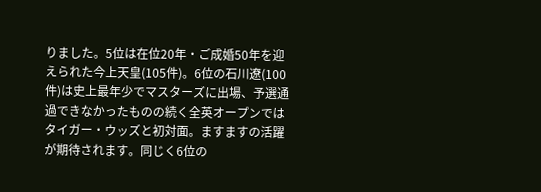りました。5位は在位20年・ご成婚50年を迎えられた今上天皇(105件)。6位の石川遼(100件)は史上最年少でマスターズに出場、予選通過できなかったものの続く全英オープンではタイガー・ウッズと初対面。ますますの活躍が期待されます。同じく6位の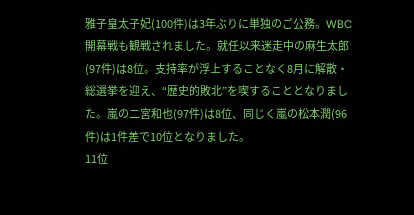雅子皇太子妃(100件)は3年ぶりに単独のご公務。WBC開幕戦も観戦されました。就任以来迷走中の麻生太郎(97件)は8位。支持率が浮上することなく8月に解散・総選挙を迎え、“歴史的敗北”を喫することとなりました。嵐の二宮和也(97件)は8位、同じく嵐の松本潤(96件)は1件差で10位となりました。
11位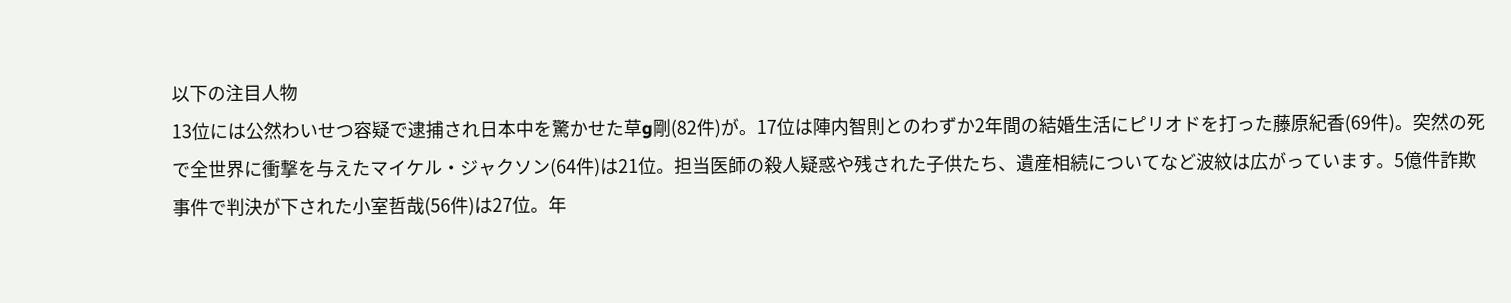以下の注目人物
13位には公然わいせつ容疑で逮捕され日本中を驚かせた草g剛(82件)が。17位は陣内智則とのわずか2年間の結婚生活にピリオドを打った藤原紀香(69件)。突然の死で全世界に衝撃を与えたマイケル・ジャクソン(64件)は21位。担当医師の殺人疑惑や残された子供たち、遺産相続についてなど波紋は広がっています。5億件詐欺事件で判決が下された小室哲哉(56件)は27位。年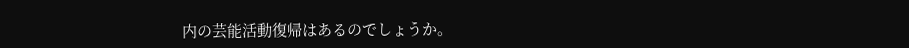内の芸能活動復帰はあるのでしょうか。